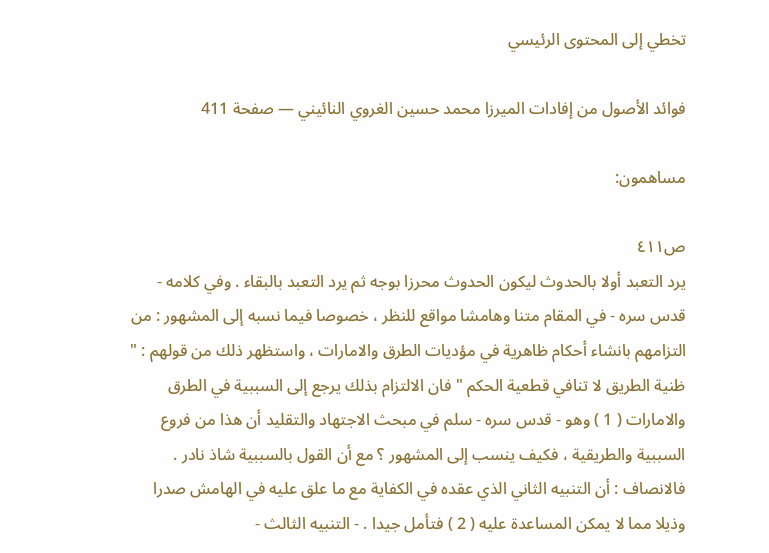تخطي إلى المحتوى الرئيسي

فوائد الأصول من إفادات الميرزا محمد حسين الغروي النائيني — صفحة 411

مساهمون:

ص٤١١
يرد التعبد أولا بالحدوث ليكون الحدوث محرزا بوجه ثم يرد التعبد بالبقاء . وفي كلامه - قدس سره - في المقام متنا وهامشا مواقع للنظر ، خصوصا فيما نسبه إلى المشهور : من التزامهم بانشاء أحكام ظاهرية في مؤديات الطرق والامارات ، واستظهر ذلك من قولهم : " ظنية الطريق لا تنافي قطعية الحكم " فان الالتزام بذلك يرجع إلى السببية في الطرق والامارات ( 1 ) وهو - قدس سره - سلم في مبحث الاجتهاد والتقليد أن هذا من فروع السببية والطريقية ، فكيف ينسب إلى المشهور ؟ مع أن القول بالسببية شاذ نادر . فالانصاف : أن التنبيه الثاني الذي عقده في الكفاية مع ما علق عليه في الهامش صدرا وذيلا مما لا يمكن المساعدة عليه ( 2 ) فتأمل جيدا . - التنبيه الثالث -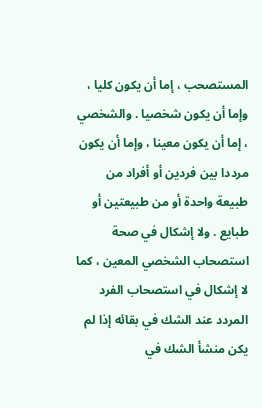المستصحب ، إما أن يكون كليا ، وإما أن يكون شخصيا . والشخصي ، إما أن يكون معينا ، وإما أن يكون مرددا بين فردين أو أفراد من طبيعة واحدة أو من طبيعتين أو طبايع . ولا إشكال في صحة استصحاب الشخصي المعين ، كما لا إشكال في استصحاب الفرد المردد عند الشك في بقائه إذا لم يكن منشأ الشك في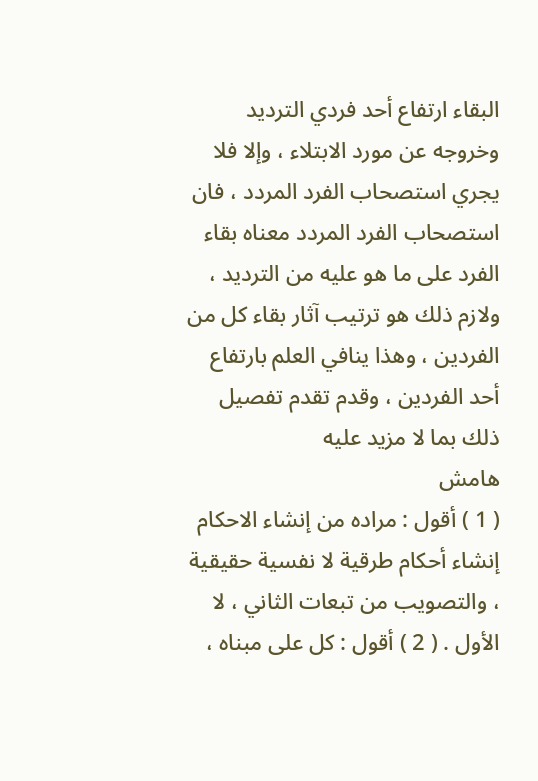البقاء ارتفاع أحد فردي الترديد وخروجه عن مورد الابتلاء ، وإلا فلا يجري استصحاب الفرد المردد ، فان استصحاب الفرد المردد معناه بقاء الفرد على ما هو عليه من الترديد ، ولازم ذلك هو ترتيب آثار بقاء كل من الفردين ، وهذا ينافي العلم بارتفاع أحد الفردين ، وقدم تقدم تفصيل ذلك بما لا مزيد عليه
هامش
( 1 ) أقول : مراده من إنشاء الاحكام إنشاء أحكام طرقية لا نفسية حقيقية ، والتصويب من تبعات الثاني ، لا الأول . ( 2 ) أقول : كل على مبناه ،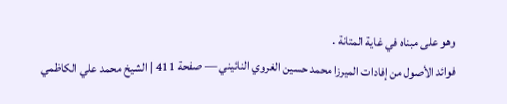وهو على مبناه في غاية المتانة .
فوائد الأصول من إفادات الميرزا محمد حسين الغروي النائيني — صفحة 411 | الشيخ محمد علي الكاظمي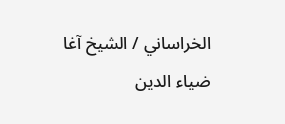الخراساني / الشيخ آغا ضياء الدين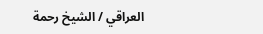العراقي / الشيخ رحمة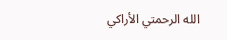الله الرحمتي الأراكي